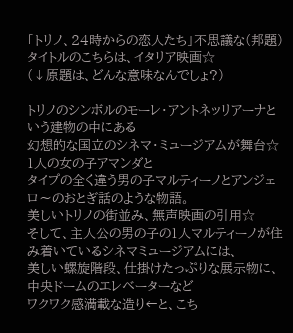「トリノ、24時からの恋人たち」不思議な(邦題)タイトルのこちらは、イタリア映画☆
(↓原題は、どんな意味なんでしょ?)

トリノのシンボルのモーレ・アントネッリアーナという建物の中にある
幻想的な国立のシネマ・ミュージアムが舞台☆
1人の女の子アマンダと
タイプの全く違う男の子マルティーノとアンジェロ〜のおとぎ話のような物語。
美しいトリノの街並み、無声映画の引用☆
そして、主人公の男の子の1人マルティーノが住み着いているシネマミュージアムには、
美しい螺旋階段、仕掛けたっぷりな展示物に、中央ドームのエレベーターなど
ワクワク感満載な造り←と、こち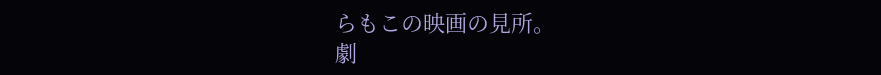らもこの映画の見所。
劇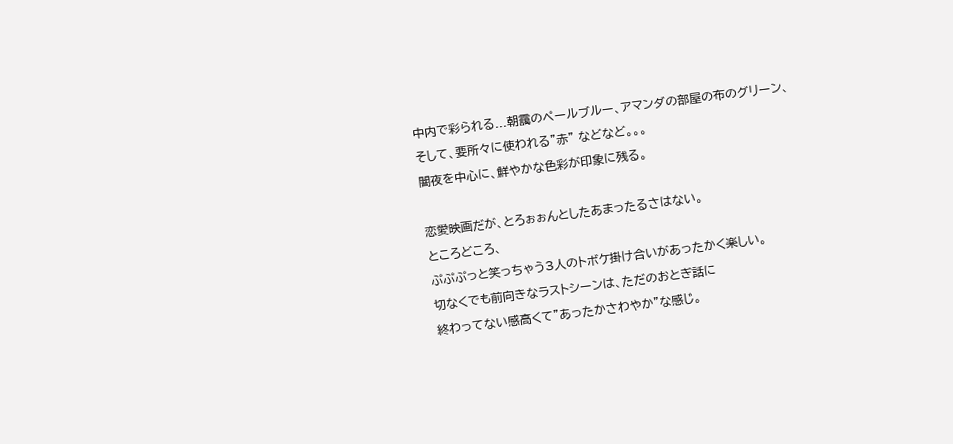中内で彩られる...朝靄のペールブルー、アマンダの部屋の布のグリーン、
そして、要所々に使われる"赤" などなど。。。
闇夜を中心に、鮮やかな色彩が印象に残る。

恋愛映画だが、とろぉぉんとしたあまったるさはない。
ところどころ、
ぷぷぷっと笑っちゃう3人のトボケ掛け合いがあったかく楽しい。
切なくでも前向きなラストシーンは、ただのおとぎ話に
終わってない感高くて"あったかさわやか"な感じ。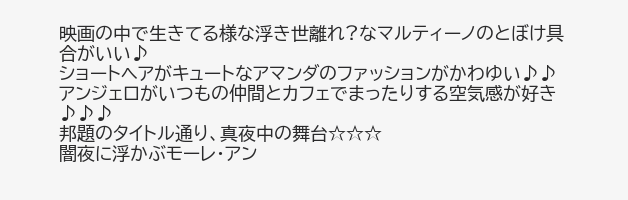映画の中で生きてる様な浮き世離れ?なマルティーノのとぼけ具合がいい♪
ショートヘアがキュートなアマンダのファッションがかわゆい♪♪
アンジェロがいつもの仲間とカフェでまったりする空気感が好き♪♪♪
邦題のタイトル通り、真夜中の舞台☆☆☆
闇夜に浮かぶモーレ・アン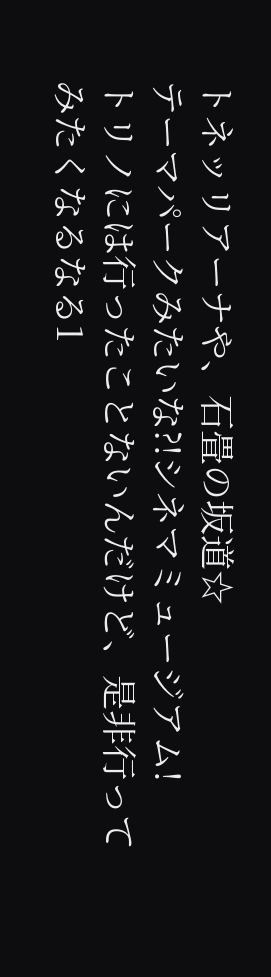トネッリアーナや、石畳の坂道☆
テーマパークみたいな?!シネマミュージアム!
トリノには行ったことないんだけど、是非行ってみたくなるなる1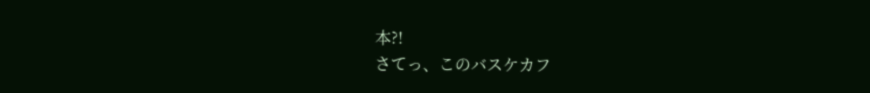本?!
さてっ、このバスケカフ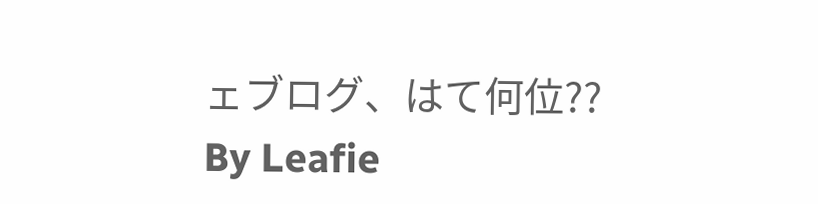ェブログ、はて何位??
By Leafie